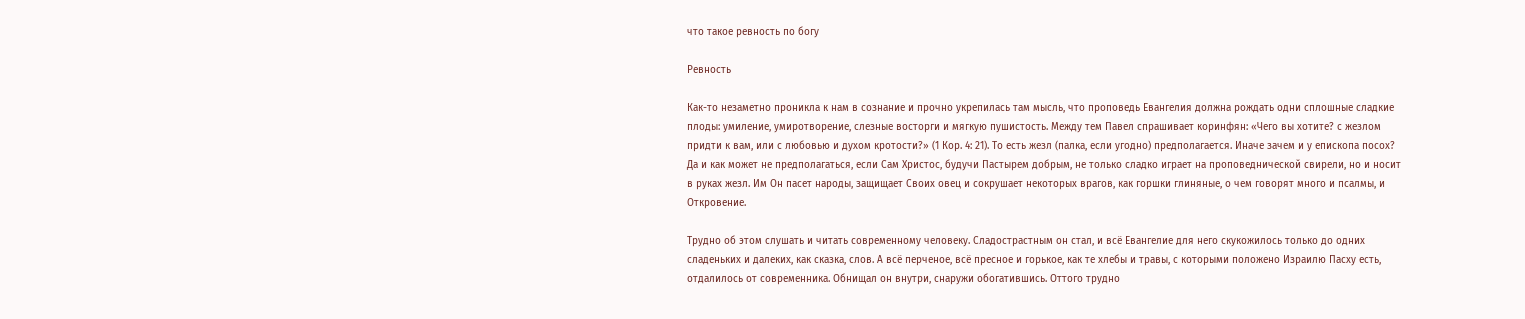что такое ревность по богу

Ревность

Как-то незаметно проникла к нам в сознание и прочно укрепилась там мысль, что проповедь Евангелия должна рождать одни сплошные сладкие плоды: умиление, умиротворение, слезные восторги и мягкую пушистость. Между тем Павел спрашивает коринфян: «Чего вы хотите? с жезлом придти к вам, или с любовью и духом кротости?» (1 Кор. 4: 21). То есть жезл (палка, если угодно) предполагается. Иначе зачем и у епископа посох? Да и как может не предполагаться, если Сам Христос, будучи Пастырем добрым, не только сладко играет на проповеднической свирели, но и носит в руках жезл. Им Он пасет народы, защищает Своих овец и сокрушает некоторых врагов, как горшки глиняные, о чем говорят много и псалмы, и Откровение.

Трудно об этом слушать и читать современному человеку. Сладострастным он стал, и всё Евангелие для него скукожилось только до одних сладеньких и далеких, как сказка, слов. А всё перченое, всё пресное и горькое, как те хлебы и травы, с которыми положено Израилю Пасху есть, отдалилось от современника. Обнищал он внутри, снаружи обогатившись. Оттого трудно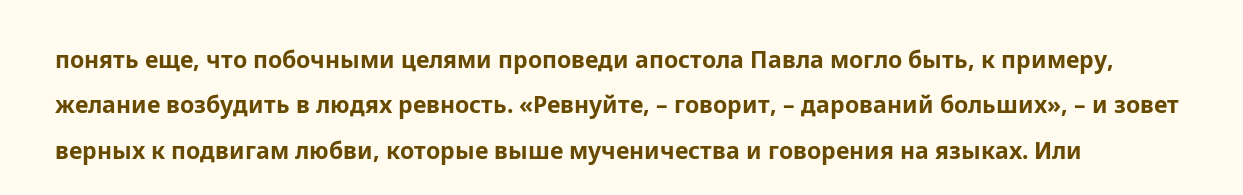понять еще, что побочными целями проповеди апостола Павла могло быть, к примеру, желание возбудить в людях ревность. «Ревнуйте, – говорит, – дарований больших», – и зовет верных к подвигам любви, которые выше мученичества и говорения на языках. Или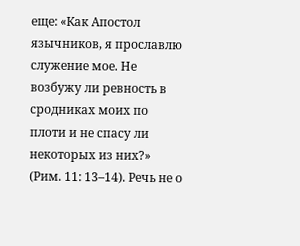еще: «Как Апостол язычников, я прославлю служение мое. Не возбужу ли ревность в сродниках моих по плоти и не спасу ли некоторых из них?» (Рим. 11: 13–14). Речь не о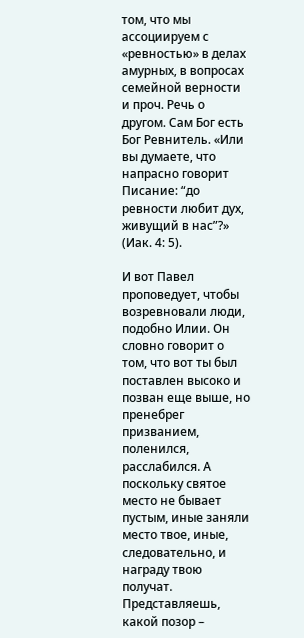том, что мы ассоциируем с «ревностью» в делах амурных, в вопросах семейной верности и проч. Речь о другом. Сам Бог есть Бог Ревнитель. «Или вы думаете, что напрасно говорит Писание: “до ревности любит дух, живущий в нас”?» (Иак. 4: 5).

И вот Павел проповедует, чтобы возревновали люди, подобно Илии. Он словно говорит о том, что вот ты был поставлен высоко и позван еще выше, но пренебрег призванием, поленился, расслабился. А поскольку святое место не бывает пустым, иные заняли место твое, иные, следовательно, и награду твою получат. Представляешь, какой позор –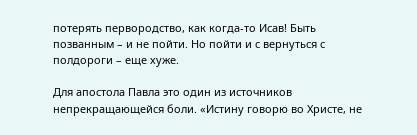потерять первородство, как когда-то Исав! Быть позванным – и не пойти. Но пойти и с вернуться с полдороги – еще хуже.

Для апостола Павла это один из источников непрекращающейся боли. «Истину говорю во Христе, не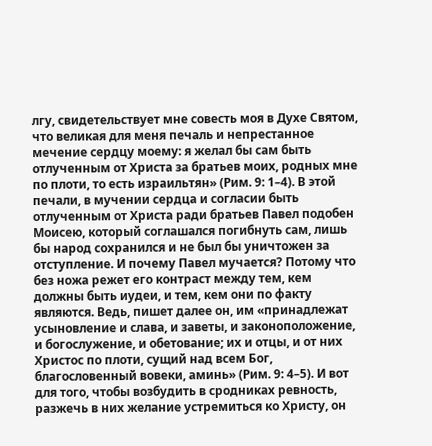лгу, свидетельствует мне совесть моя в Духе Святом, что великая для меня печаль и непрестанное мечение сердцу моему: я желал бы сам быть отлученным от Христа за братьев моих, родных мне по плоти, то есть израильтян» (Рим. 9: 1–4). В этой печали, в мучении сердца и согласии быть отлученным от Христа ради братьев Павел подобен Моисею, который соглашался погибнуть сам, лишь бы народ сохранился и не был бы уничтожен за отступление. И почему Павел мучается? Потому что без ножа режет его контраст между тем, кем должны быть иудеи, и тем, кем они по факту являются. Ведь, пишет далее он, им «принадлежат усыновление и слава, и заветы, и законоположение, и богослужение, и обетование; их и отцы, и от них Христос по плоти, сущий над всем Бог, благословенный вовеки, аминь» (Рим. 9: 4–5). И вот для того, чтобы возбудить в сродниках ревность, разжечь в них желание устремиться ко Христу, он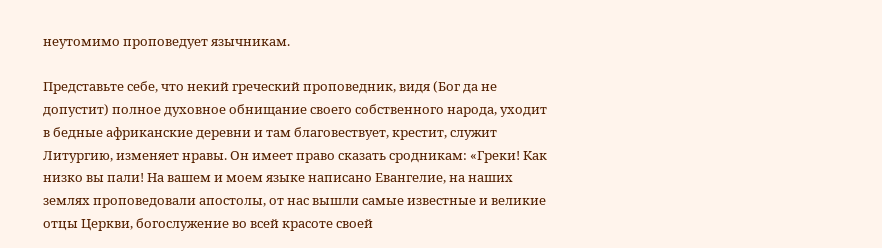неутомимо проповедует язычникам.

Представьте себе, что некий греческий проповедник, видя (Бог да не допустит) полное духовное обнищание своего собственного народа, уходит в бедные африканские деревни и там благовествует, крестит, служит Литургию, изменяет нравы. Он имеет право сказать сродникам: «Греки! Как низко вы пали! На вашем и моем языке написано Евангелие, на наших землях проповедовали апостолы, от нас вышли самые известные и великие отцы Церкви, богослужение во всей красоте своей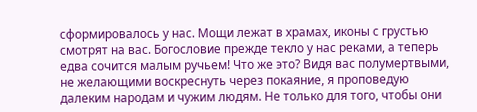сформировалось у нас. Мощи лежат в храмах, иконы с грустью смотрят на вас. Богословие прежде текло у нас реками, а теперь едва сочится малым ручьем! Что же это? Видя вас полумертвыми, не желающими воскреснуть через покаяние, я проповедую далеким народам и чужим людям. Не только для того, чтобы они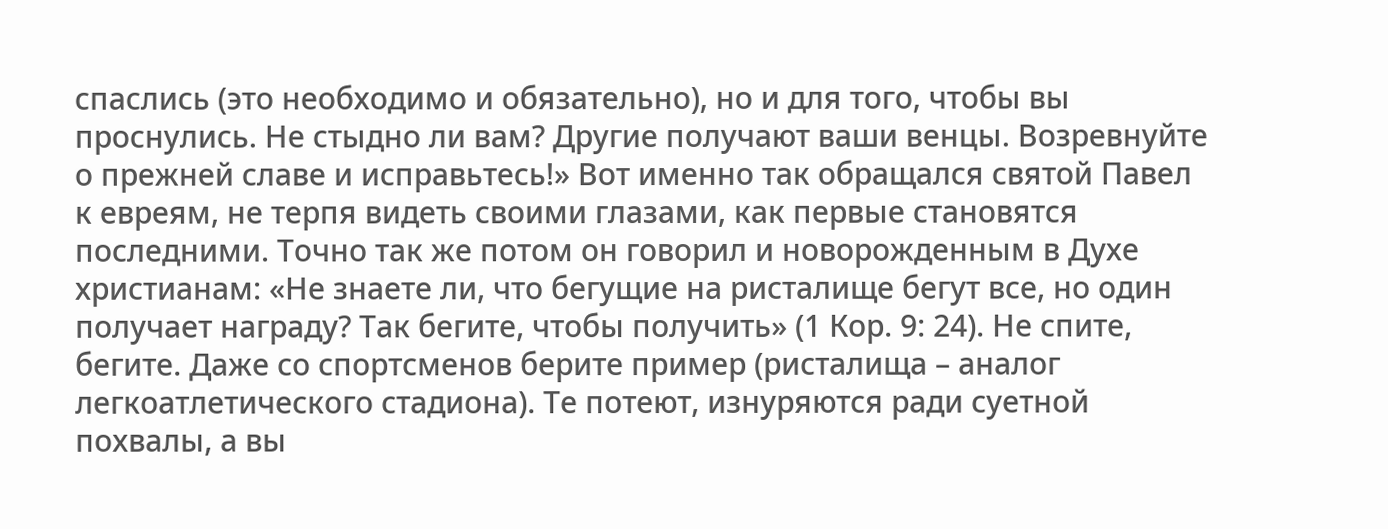спаслись (это необходимо и обязательно), но и для того, чтобы вы проснулись. Не стыдно ли вам? Другие получают ваши венцы. Возревнуйте о прежней славе и исправьтесь!» Вот именно так обращался святой Павел к евреям, не терпя видеть своими глазами, как первые становятся последними. Точно так же потом он говорил и новорожденным в Духе христианам: «Не знаете ли, что бегущие на ристалище бегут все, но один получает награду? Так бегите, чтобы получить» (1 Кор. 9: 24). Не спите, бегите. Даже со спортсменов берите пример (ристалища – аналог легкоатлетического стадиона). Те потеют, изнуряются ради суетной похвалы, а вы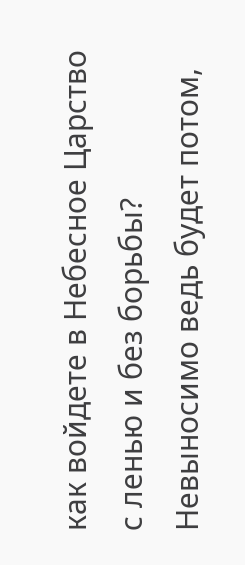как войдете в Небесное Царство с ленью и без борьбы? Невыносимо ведь будет потом,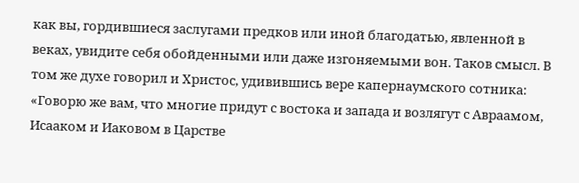как вы, гордившиеся заслугами предков или иной благодатью, явленной в веках, увидите себя обойденными или даже изгоняемыми вон. Таков смысл. В том же духе говорил и Христос, удивившись вере капернаумского сотника: «Говорю же вам, что многие придут с востока и запада и возлягут с Авраамом, Исааком и Иаковом в Царстве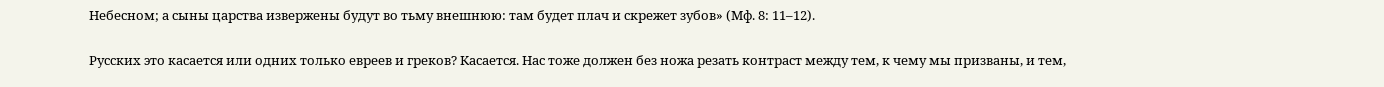Небесном; а сыны царства извержены будут во тьму внешнюю: там будет плач и скрежет зубов» (Мф. 8: 11–12).

Русских это касается или одних только евреев и греков? Касается. Нас тоже должен без ножа резать контраст между тем, к чему мы призваны, и тем,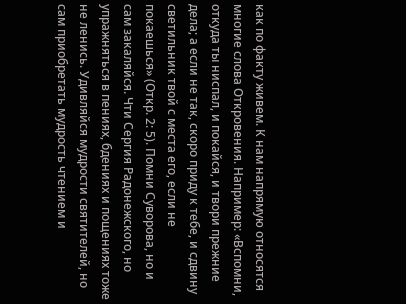как по факту живем. К нам напрямую относятся многие слова Откровения. Например: «Вспомни, откуда ты ниспал, и покайся, и твори прежние дела; а если не так, скоро приду к тебе, и сдвину светильник твой с места его, если не покаешься» (Откр. 2: 5). Помни Суворова, но и сам закаляйся. Чти Сергия Радонежского, но упражняться в пениях, бдениях и пощениях тоже не ленись. Удивляйся мудрости святителей, но сам приобретать мудрость чтением и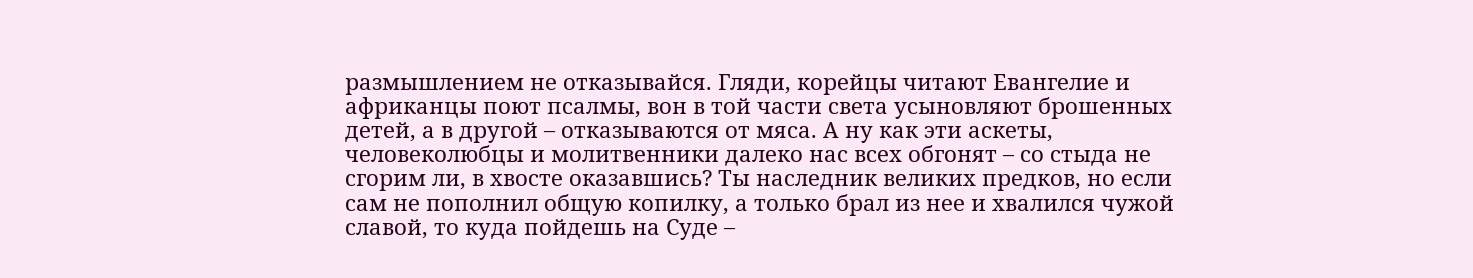размышлением не отказывайся. Гляди, корейцы читают Евангелие и африканцы поют псалмы, вон в той части света усыновляют брошенных детей, а в другой – отказываются от мяса. А ну как эти аскеты, человеколюбцы и молитвенники далеко нас всех обгонят – со стыда не сгорим ли, в хвосте оказавшись? Ты наследник великих предков, но если сам не пополнил общую копилку, а только брал из нее и хвалился чужой славой, то куда пойдешь на Суде –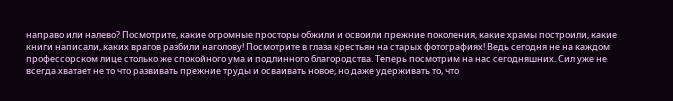направо или налево? Посмотрите, какие огромные просторы обжили и освоили прежние поколения, какие храмы построили, какие книги написали, каких врагов разбили наголову! Посмотрите в глаза крестьян на старых фотографиях! Ведь сегодня не на каждом профессорском лице столько же спокойного ума и подлинного благородства. Теперь посмотрим на нас сегодняшних. Сил уже не всегда хватает не то что развивать прежние труды и осваивать новое, но даже удерживать то, что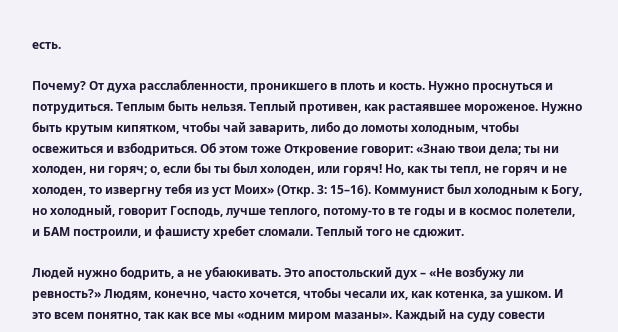есть.

Почему? От духа расслабленности, проникшего в плоть и кость. Нужно проснуться и потрудиться. Теплым быть нельзя. Теплый противен, как растаявшее мороженое. Нужно быть крутым кипятком, чтобы чай заварить, либо до ломоты холодным, чтобы освежиться и взбодриться. Об этом тоже Откровение говорит: «Знаю твои дела; ты ни холоден, ни горяч; о, если бы ты был холоден, или горяч! Но, как ты тепл, не горяч и не холоден, то извергну тебя из уст Моих» (Откр. 3: 15–16). Коммунист был холодным к Богу, но холодный, говорит Господь, лучше теплого, потому-то в те годы и в космос полетели, и БАМ построили, и фашисту хребет сломали. Теплый того не сдюжит.

Людей нужно бодрить, а не убаюкивать. Это апостольский дух – «Не возбужу ли ревность?» Людям, конечно, часто хочется, чтобы чесали их, как котенка, за ушком. И это всем понятно, так как все мы «одним миром мазаны». Каждый на суду совести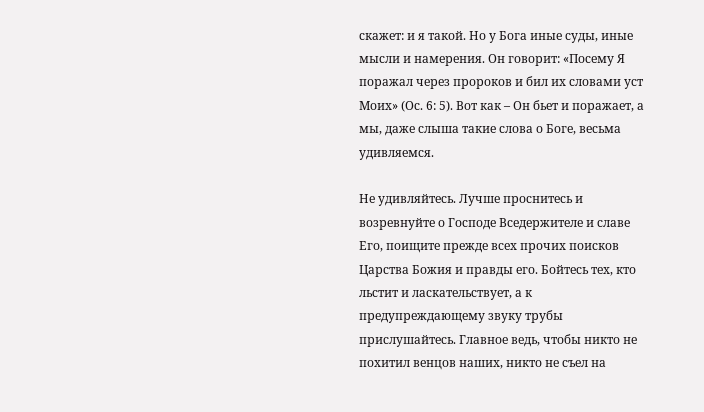скажет: и я такой. Но у Бога иные суды, иные мысли и намерения. Он говорит: «Посему Я поражал через пророков и бил их словами уст Моих» (Ос. 6: 5). Вот как – Он бьет и поражает, а мы, даже слыша такие слова о Боге, весьма удивляемся.

Не удивляйтесь. Лучше проснитесь и возревнуйте о Господе Вседержителе и славе Его, поищите прежде всех прочих поисков Царства Божия и правды его. Бойтесь тех, кто льстит и ласкательствует, а к предупреждающему звуку трубы прислушайтесь. Главное ведь, чтобы никто не похитил венцов наших, никто не съел на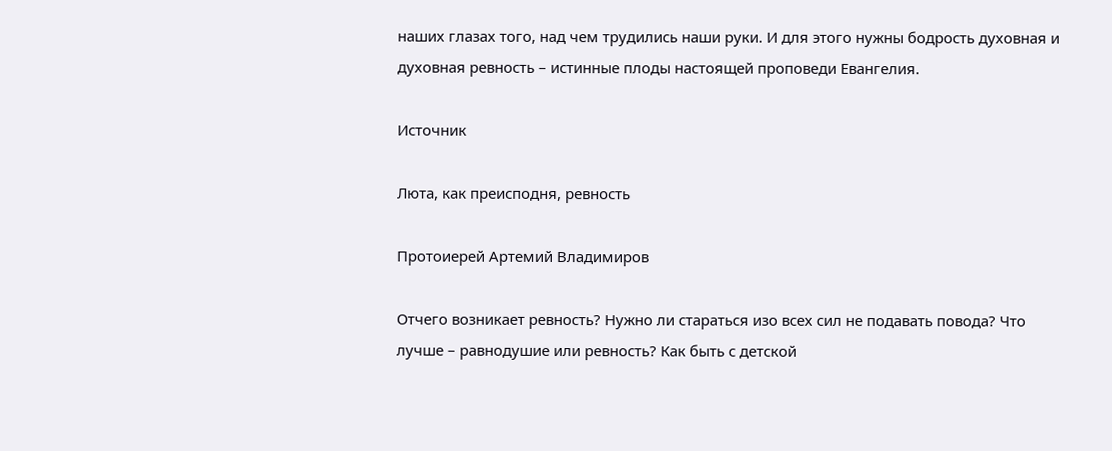наших глазах того, над чем трудились наши руки. И для этого нужны бодрость духовная и духовная ревность – истинные плоды настоящей проповеди Евангелия.

Источник

Люта, как преисподня, ревность

Протоиерей Артемий Владимиров

Отчего возникает ревность? Нужно ли стараться изо всех сил не подавать повода? Что лучше – равнодушие или ревность? Как быть с детской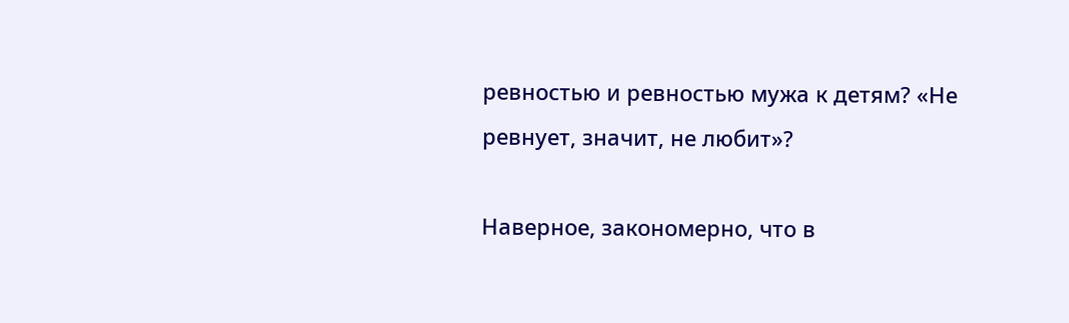ревностью и ревностью мужа к детям? «Не ревнует, значит, не любит»?

Наверное, закономерно, что в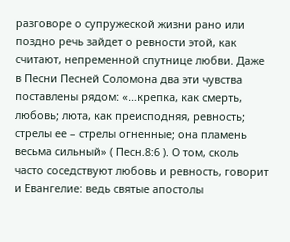разговоре о супружеской жизни рано или поздно речь зайдет о ревности этой, как считают, непременной спутнице любви. Даже в Песни Песней Соломона два эти чувства поставлены рядом: «…крепка, как смерть, любовь; люта, как преисподняя, ревность; стрелы ее – стрелы огненные; она пламень весьма сильный» ( Песн.8:6 ). О том, сколь часто соседствуют любовь и ревность, говорит и Евангелие: ведь святые апостолы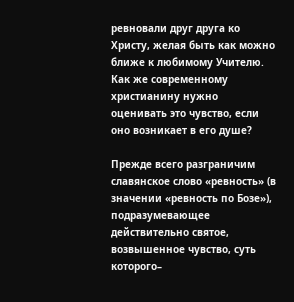ревновали друг друга ко Христу, желая быть как можно ближе к любимому Учителю. Как же современному христианину нужно оценивать это чувство, если оно возникает в его душе?

Прежде всего разграничим славянское слово «ревность» (в значении «ревность по Бозе»), подразумевающее действительно святое, возвышенное чувство, суть которого–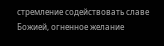стремление содействовать славе Божией, огненное желание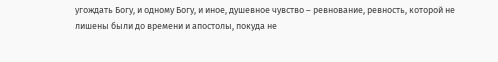угождать Богу, и одному Богу, и иное, душевное чувство – ревнование, ревность, которой не лишены были до времени и апостолы, покуда не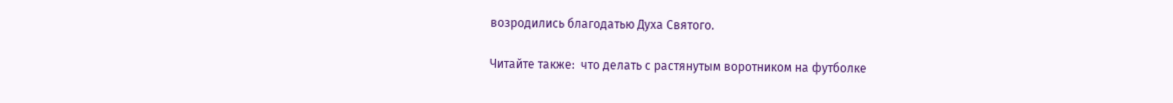возродились благодатью Духа Святого.

Читайте также:  что делать с растянутым воротником на футболке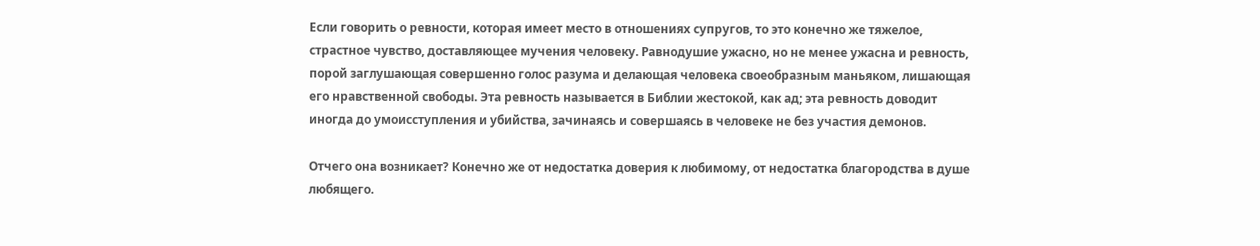Если говорить о ревности, которая имеет место в отношениях супругов, то это конечно же тяжелое, страстное чувство, доставляющее мучения человеку. Равнодушие ужасно, но не менее ужасна и ревность, порой заглушающая совершенно голос разума и делающая человека своеобразным маньяком, лишающая его нравственной свободы. Эта ревность называется в Библии жестокой, как ад; эта ревность доводит иногда до умоисступления и убийства, зачинаясь и совершаясь в человеке не без участия демонов.

Отчего она возникает? Конечно же от недостатка доверия к любимому, от недостатка благородства в душе любящего.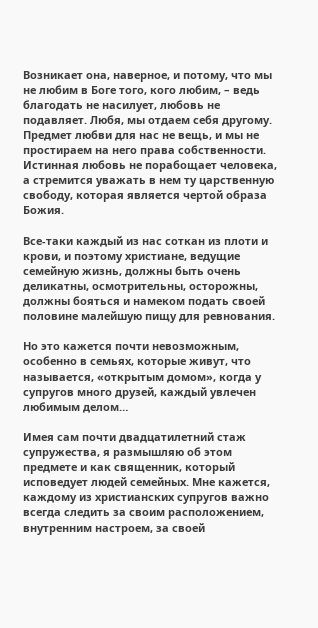Возникает она, наверное, и потому, что мы не любим в Боге того, кого любим, – ведь благодать не насилует, любовь не подавляет. Любя, мы отдаем себя другому. Предмет любви для нас не вещь, и мы не простираем на него права собственности. Истинная любовь не порабощает человека, а стремится уважать в нем ту царственную свободу, которая является чертой образа Божия.

Все-таки каждый из нас соткан из плоти и крови, и поэтому христиане, ведущие семейную жизнь, должны быть очень деликатны, осмотрительны, осторожны, должны бояться и намеком подать своей половине малейшую пищу для ревнования.

Но это кажется почти невозможным, особенно в семьях, которые живут, что называется, «открытым домом», когда у супругов много друзей, каждый увлечен любимым делом…

Имея сам почти двадцатилетний стаж супружества, я размышляю об этом предмете и как священник, который исповедует людей семейных. Мне кажется, каждому из христианских супругов важно всегда следить за своим расположением, внутренним настроем, за своей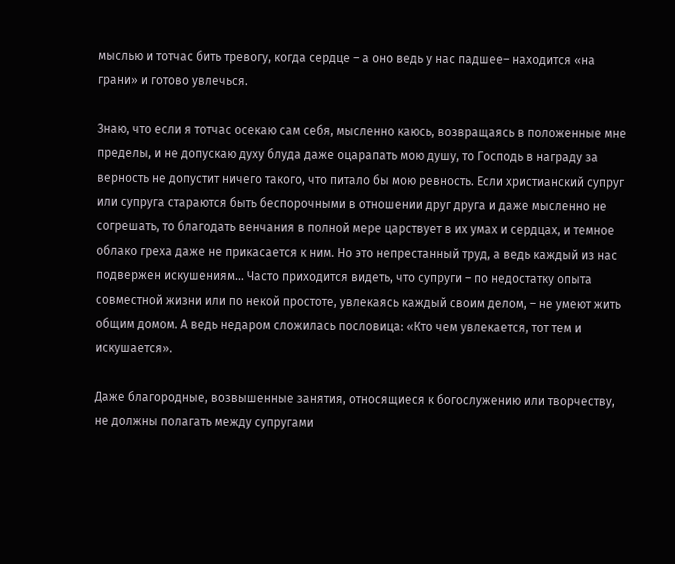мыслью и тотчас бить тревогу, когда сердце – а оно ведь у нас падшее– находится «на грани» и готово увлечься.

Знаю, что если я тотчас осекаю сам себя, мысленно каюсь, возвращаясь в положенные мне пределы, и не допускаю духу блуда даже оцарапать мою душу, то Господь в награду за верность не допустит ничего такого, что питало бы мою ревность. Если христианский супруг или супруга стараются быть беспорочными в отношении друг друга и даже мысленно не согрешать, то благодать венчания в полной мере царствует в их умах и сердцах, и темное облако греха даже не прикасается к ним. Но это непрестанный труд, а ведь каждый из нас подвержен искушениям… Часто приходится видеть, что супруги – по недостатку опыта совместной жизни или по некой простоте, увлекаясь каждый своим делом, – не умеют жить общим домом. А ведь недаром сложилась пословица: «Кто чем увлекается, тот тем и искушается».

Даже благородные, возвышенные занятия, относящиеся к богослужению или творчеству, не должны полагать между супругами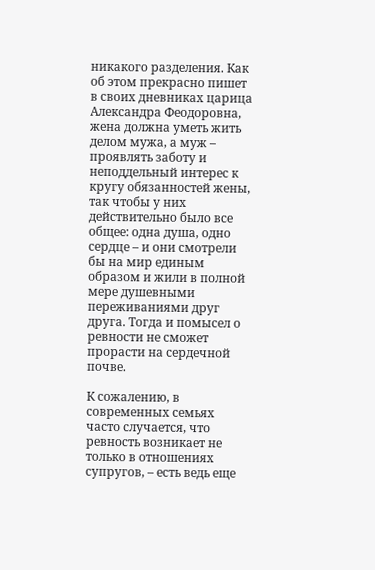никакого разделения. Как об этом прекрасно пишет в своих дневниках царица Александра Феодоровна, жена должна уметь жить делом мужа, а муж – проявлять заботу и неподдельный интерес к кругу обязанностей жены, так чтобы у них действительно было все общее: одна душа, одно сердце – и они смотрели бы на мир единым образом и жили в полной мере душевными переживаниями друг друга. Тогда и помысел о ревности не сможет прорасти на сердечной почве.

К сожалению, в современных семьях часто случается, что ревность возникает не только в отношениях супругов, – есть ведь еще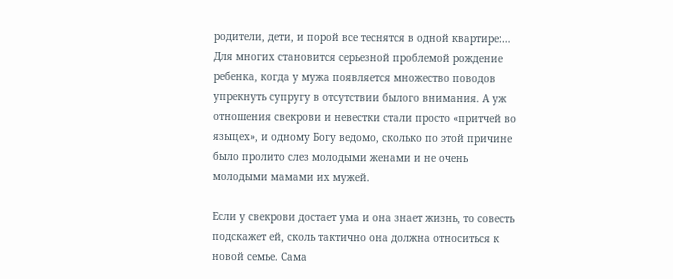родители, дети, и порой все теснятся в одной квартире:… Для многих становится серьезной проблемой рождение ребенка, когда у мужа появляется множество поводов упрекнуть супругу в отсутствии былого внимания. А уж отношения свекрови и невестки стали просто «притчей во языцех», и одному Богу ведомо, сколько по этой причине было пролито слез молодыми женами и не очень молодыми мамами их мужей.

Если у свекрови достает ума и она знает жизнь, то совесть подскажет ей, сколь тактично она должна относиться к новой семье. Сама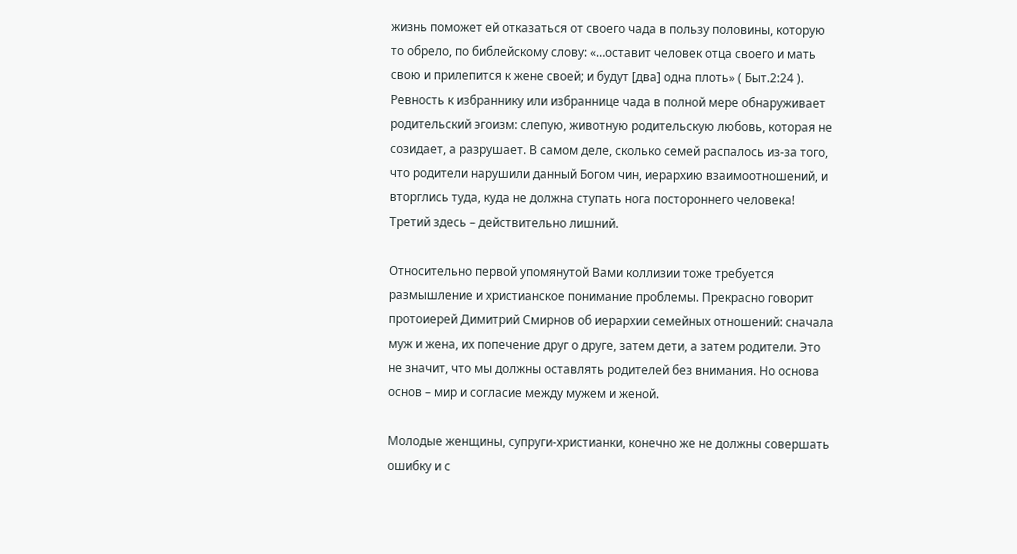жизнь поможет ей отказаться от своего чада в пользу половины, которую то обрело, по библейскому слову: «…оставит человек отца своего и мать свою и прилепится к жене своей; и будут [два] одна плоть» ( Быт.2:24 ). Ревность к избраннику или избраннице чада в полной мере обнаруживает родительский эгоизм: слепую, животную родительскую любовь, которая не созидает, а разрушает. В самом деле, сколько семей распалось из-за того, что родители нарушили данный Богом чин, иерархию взаимоотношений, и вторглись туда, куда не должна ступать нога постороннего человека! Третий здесь – действительно лишний.

Относительно первой упомянутой Вами коллизии тоже требуется размышление и христианское понимание проблемы. Прекрасно говорит протоиерей Димитрий Смирнов об иерархии семейных отношений: сначала муж и жена, их попечение друг о друге, затем дети, а затем родители. Это не значит, что мы должны оставлять родителей без внимания. Но основа основ – мир и согласие между мужем и женой.

Молодые женщины, супруги-христианки, конечно же не должны совершать ошибку и с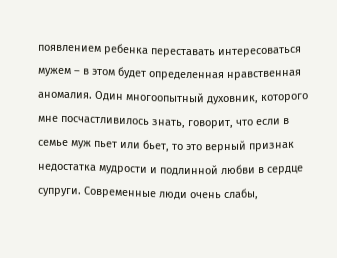появлением ребенка переставать интересоваться мужем – в этом будет определенная нравственная аномалия. Один многоопытный духовник, которого мне посчастливилось знать, говорит, что если в семье муж пьет или бьет, то это верный признак недостатка мудрости и подлинной любви в сердце супруги. Современные люди очень слабы,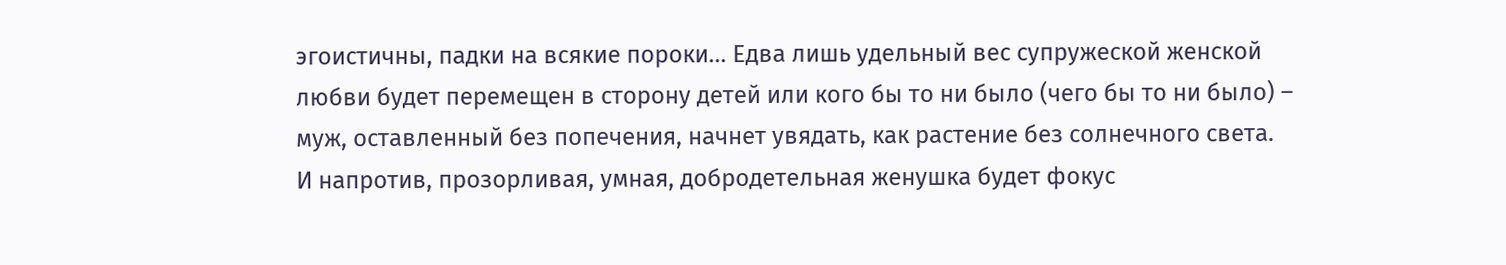эгоистичны, падки на всякие пороки… Едва лишь удельный вес супружеской женской любви будет перемещен в сторону детей или кого бы то ни было (чего бы то ни было) – муж, оставленный без попечения, начнет увядать, как растение без солнечного света. И напротив, прозорливая, умная, добродетельная женушка будет фокус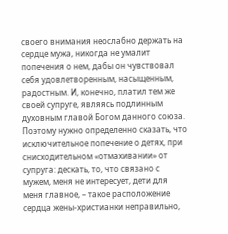своего внимания неослабно держать на сердце мужа, никогда не умалит попечения о нем, дабы он чувствовал себя удовлетворенным, насыщенным, радостным. И, конечно, платил тем же своей супруге, являясь подлинным духовным главой Богом данного союза. Поэтому нужно определенно сказать, что исключительное попечение о детях, при снисходительном «отмахивании» от супруга: дескать, то, что связано с мужем, меня не интересует, дети для меня главное, – такое расположение сердца жены-христианки неправильно,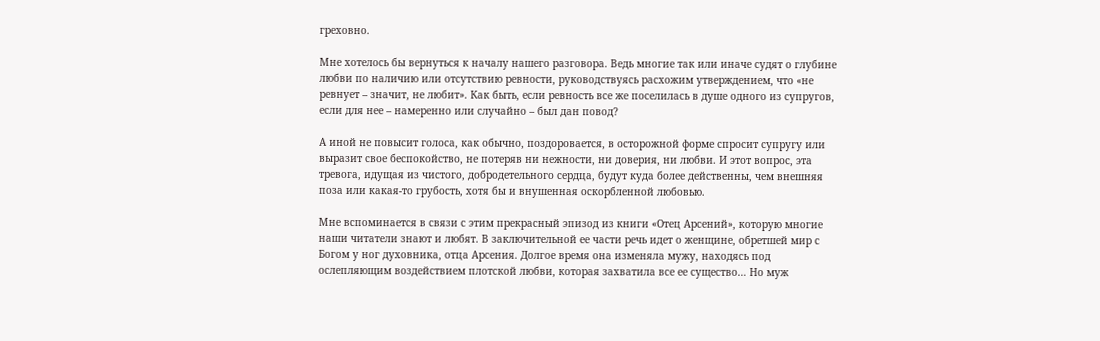греховно.

Мне хотелось бы вернуться к началу нашего разговора. Ведь многие так или иначе судят о глубине любви по наличию или отсутствию ревности, руководствуясь расхожим утверждением, что «не ревнует – значит, не любит». Как быть, если ревность все же поселилась в душе одного из супругов, если для нее – намеренно или случайно – был дан повод?

А иной не повысит голоса, как обычно, поздоровается, в осторожной форме спросит супругу или выразит свое беспокойство, не потеряв ни нежности, ни доверия, ни любви. И этот вопрос, эта тревога, идущая из чистого, добродетельного сердца, будут куда более действенны, чем внешняя поза или какая-то грубость, хотя бы и внушенная оскорбленной любовью.

Мне вспоминается в связи с этим прекрасный эпизод из книги «Отец Арсений», которую многие наши читатели знают и любят. В заключительной ее части речь идет о женщине, обретшей мир с Богом у ног духовника, отца Арсения. Долгое время она изменяла мужу, находясь под ослепляющим воздействием плотской любви, которая захватила все ее существо… Но муж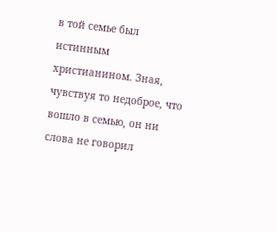в той семье был истинным христианином. Зная, чувствуя то недоброе, что вошло в семью, он ни слова не говорил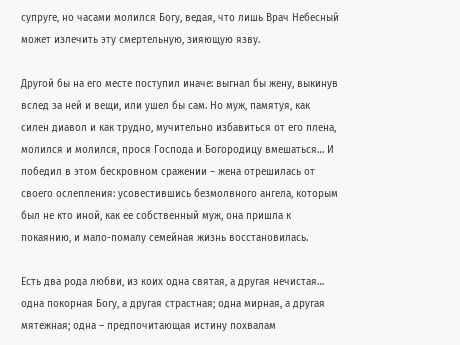супруге, но часами молился Богу, ведая, что лишь Врач Небесный может излечить эту смертельную, зияющую язву.

Другой бы на его месте поступил иначе: выгнал бы жену, выкинув вслед за ней и вещи, или ушел бы сам. Но муж, памятуя, как силен диавол и как трудно, мучительно избавиться от его плена, молился и молился, прося Господа и Богородицу вмешаться… И победил в этом бескровном сражении – жена отрешилась от своего ослепления: усовестившись безмолвного ангела, которым был не кто иной, как ее собственный муж, она пришла к покаянию, и мало-помалу семейная жизнь восстановилась.

Есть два рода любви, из коих одна святая, а другая нечистая… одна покорная Богу, а другая страстная; одна мирная, а другая мятежная; одна – предпочитающая истину похвалам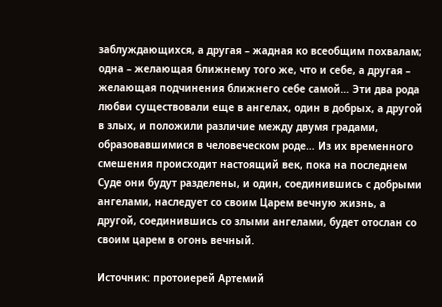заблуждающихся, а другая – жадная ко всеобщим похвалам; одна – желающая ближнему того же, что и себе, а другая – желающая подчинения ближнего себе самой… Эти два рода любви существовали еще в ангелах, один в добрых, а другой в злых, и положили различие между двумя градами, образовавшимися в человеческом роде… Из их временного смешения происходит настоящий век, пока на последнем Суде они будут разделены, и один, соединившись с добрыми ангелами, наследует со своим Царем вечную жизнь, а другой, соединившись со злыми ангелами, будет отослан со своим царем в огонь вечный.

Источник: протоиерей Артемий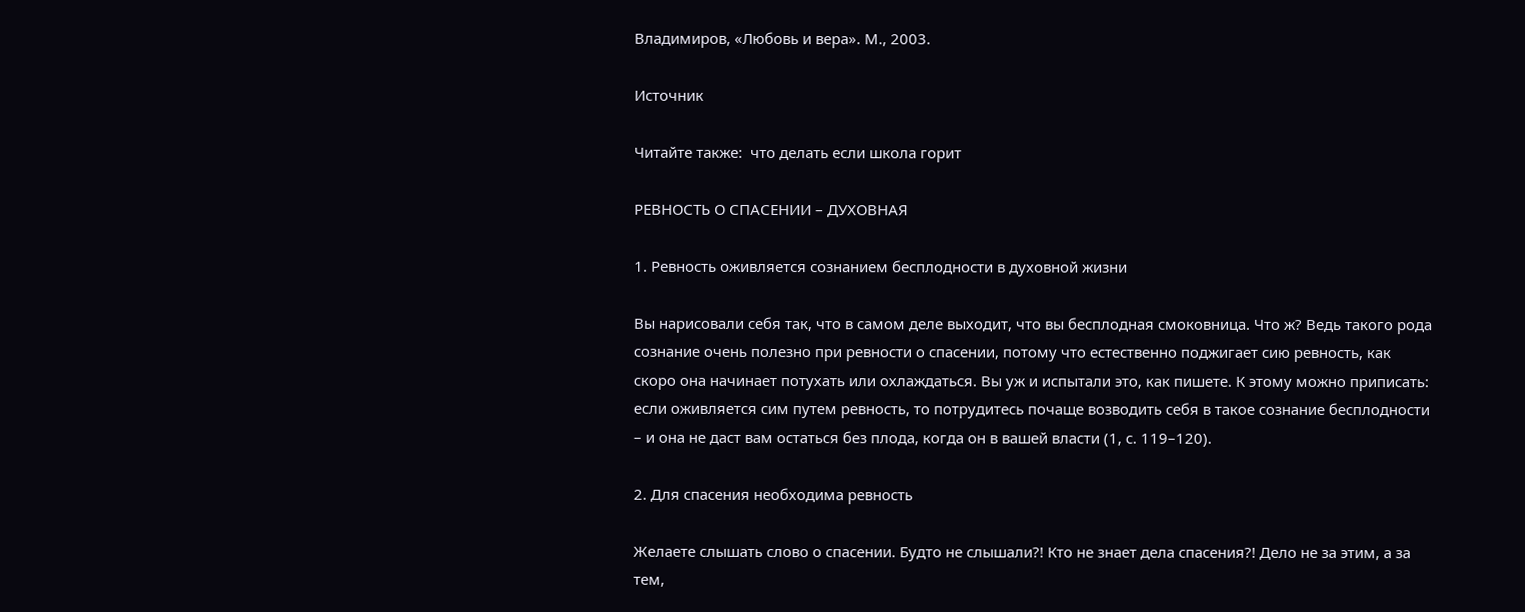Владимиров, «Любовь и вера». М., 2003.

Источник

Читайте также:  что делать если школа горит

РЕВНОСТЬ О СПАСЕНИИ – ДУХОВНАЯ

1. Ревность оживляется сознанием бесплодности в духовной жизни

Вы нарисовали себя так, что в самом деле выходит, что вы бесплодная смоковница. Что ж? Ведь такого рода сознание очень полезно при ревности о спасении, потому что естественно поджигает сию ревность, как скоро она начинает потухать или охлаждаться. Вы уж и испытали это, как пишете. К этому можно приписать: если оживляется сим путем ревность, то потрудитесь почаще возводить себя в такое сознание бесплодности – и она не даст вам остаться без плода, когда он в вашей власти (1, с. 119–120).

2. Для спасения необходима ревность

Желаете слышать слово о спасении. Будто не слышали?! Кто не знает дела спасения?! Дело не за этим, а за тем,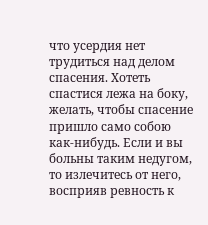что усердия нет трудиться над делом спасения. Хотеть спастися лежа на боку, желать, чтобы спасение пришло само собою как-нибудь. Если и вы больны таким недугом, то излечитесь от него, восприяв ревность к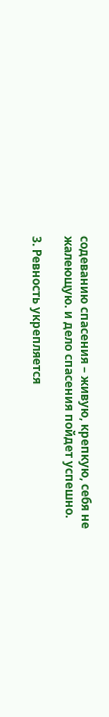содеванию спасения – живую, крепкую, себя не жалеющую. и дело спасения пойдет успешно.

3. Ревность укрепляется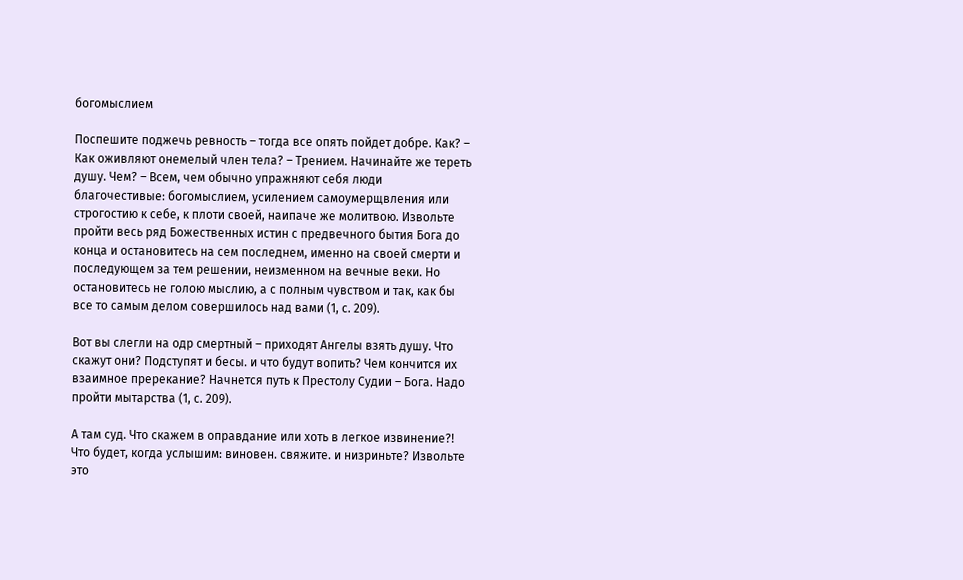богомыслием

Поспешите поджечь ревность – тогда все опять пойдет добре. Как? – Как оживляют онемелый член тела? – Трением. Начинайте же тереть душу. Чем? – Всем, чем обычно упражняют себя люди благочестивые: богомыслием, усилением самоумерщвления или строгостию к себе, к плоти своей, наипаче же молитвою. Извольте пройти весь ряд Божественных истин с предвечного бытия Бога до конца и остановитесь на сем последнем, именно на своей смерти и последующем за тем решении, неизменном на вечные веки. Но остановитесь не голою мыслию, а с полным чувством и так, как бы все то самым делом совершилось над вами (1, с. 209).

Вот вы слегли на одр смертный – приходят Ангелы взять душу. Что скажут они? Подступят и бесы. и что будут вопить? Чем кончится их взаимное пререкание? Начнется путь к Престолу Судии – Бога. Надо пройти мытарства (1, с. 209).

А там суд. Что скажем в оправдание или хоть в легкое извинение?! Что будет, когда услышим: виновен. свяжите. и низриньте? Извольте это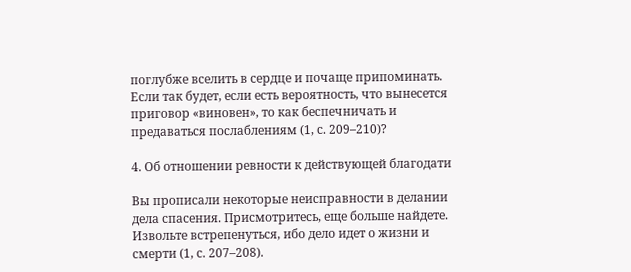поглубже вселить в сердце и почаще припоминать. Если так будет, если есть вероятность, что вынесется приговор «виновен», то как беспечничать и предаваться послаблениям (1, с. 209–210)?

4. Об отношении ревности к действующей благодати

Вы прописали некоторые неисправности в делании дела спасения. Присмотритесь, еще больше найдете. Извольте встрепенуться, ибо дело идет о жизни и смерти (1, с. 207–208).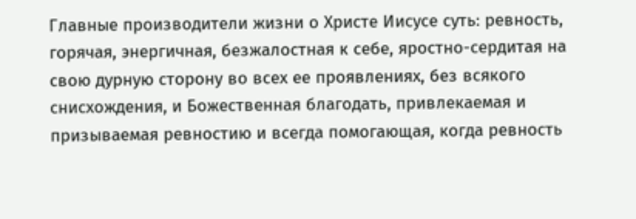Главные производители жизни о Христе Иисусе суть: ревность, горячая, энергичная, безжалостная к себе, яростно-сердитая на свою дурную сторону во всех ее проявлениях, без всякого снисхождения, и Божественная благодать, привлекаемая и призываемая ревностию и всегда помогающая, когда ревность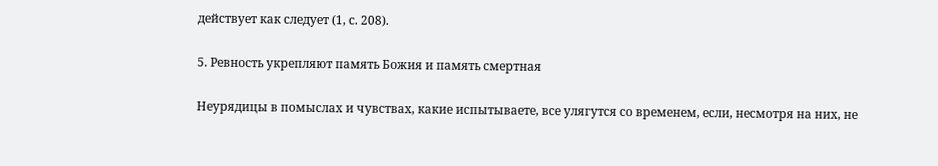действует как следует (1, с. 208).

5. Ревность укрепляют память Божия и память смертная

Неурядицы в помыслах и чувствах, какие испытываете, все улягутся со временем, если, несмотря на них, не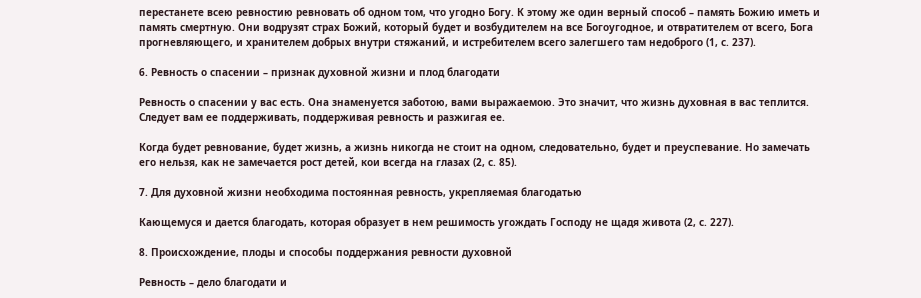перестанете всею ревностию ревновать об одном том, что угодно Богу. К этому же один верный способ – память Божию иметь и память смертную. Они водрузят страх Божий, который будет и возбудителем на все Богоугодное, и отвратителем от всего, Бога прогневляющего, и хранителем добрых внутри стяжаний, и истребителем всего залегшего там недоброго (1, с. 237).

6. Ревность о спасении – признак духовной жизни и плод благодати

Ревность о спасении у вас есть. Она знаменуется заботою, вами выражаемою. Это значит, что жизнь духовная в вас теплится. Следует вам ее поддерживать, поддерживая ревность и разжигая ее.

Когда будет ревнование, будет жизнь, а жизнь никогда не стоит на одном, следовательно, будет и преуспевание. Но замечать его нельзя, как не замечается рост детей, кои всегда на глазах (2, с. 85).

7. Для духовной жизни необходима постоянная ревность, укрепляемая благодатью

Кающемуся и дается благодать, которая образует в нем решимость угождать Господу не щадя живота (2, с. 227).

8. Происхождение, плоды и способы поддержания ревности духовной

Ревность – дело благодати и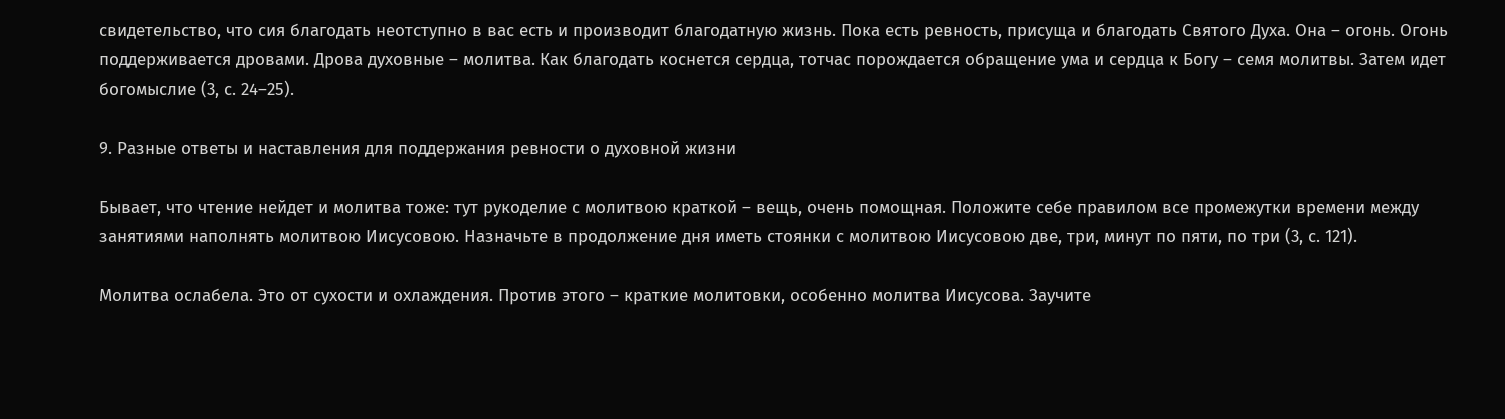свидетельство, что сия благодать неотступно в вас есть и производит благодатную жизнь. Пока есть ревность, присуща и благодать Святого Духа. Она – огонь. Огонь поддерживается дровами. Дрова духовные – молитва. Как благодать коснется сердца, тотчас порождается обращение ума и сердца к Богу – семя молитвы. Затем идет богомыслие (3, с. 24–25).

9. Разные ответы и наставления для поддержания ревности о духовной жизни

Бывает, что чтение нейдет и молитва тоже: тут рукоделие с молитвою краткой – вещь, очень помощная. Положите себе правилом все промежутки времени между занятиями наполнять молитвою Иисусовою. Назначьте в продолжение дня иметь стоянки с молитвою Иисусовою две, три, минут по пяти, по три (3, с. 121).

Молитва ослабела. Это от сухости и охлаждения. Против этого – краткие молитовки, особенно молитва Иисусова. Заучите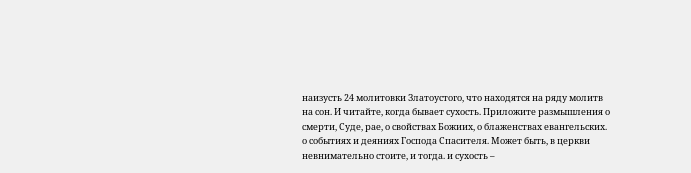наизусть 24 молитовки Златоустого, что находятся на ряду молитв на сон. И читайте, когда бывает сухость. Приложите размышления о смерти, Суде, рае, о свойствах Божиих, о блаженствах евангельских. о событиях и деяниях Господа Спасителя. Может быть, в церкви невнимательно стоите, и тогда. и сухость –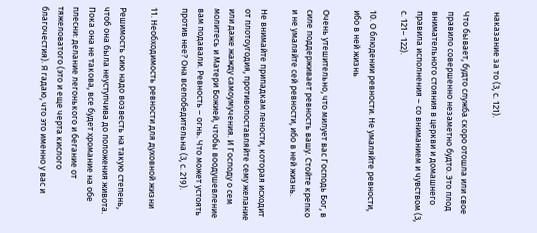наказание за то (3, с. 121).

Что бывает, будто служба скоро отошла или свое правило совершенно незаметно будто. Это плод внимательного стояния в церкви и домашнего правила исполнения – со вниманием и чувством (3, с. 121– 122).

10. О блюдении ревности. Не умаляйте ревности, ибо в ней жизнь

Очень утешительно, что милует вас Господь Бог, в силе поддерживает ревность вашу. Стойте крепко и не умаляйте сей ревности, ибо в ней жизнь.

Не внимайте припадкам лености, которая исходит от плотоугодия, противопоставляйте сему желание или даже жажду самоумучения. И Господу о сем молитесь и Матери Божией, чтобы воодушевление вам подавали. Ревность – огнь. Что может устоять против нее? Она всепобедительна (3, с. 219).

11. Необходимость ревности для духовной жизни

Решимость сию надо возвесть на такую степень, чтоб она была неуступчива до положения живота. Пока она не такова, все будет хромание на обе плесни: делание легонького и бегание от тяжеловатого (это и еще черта кислого благочестия). Я гадаю, что это именно у вас и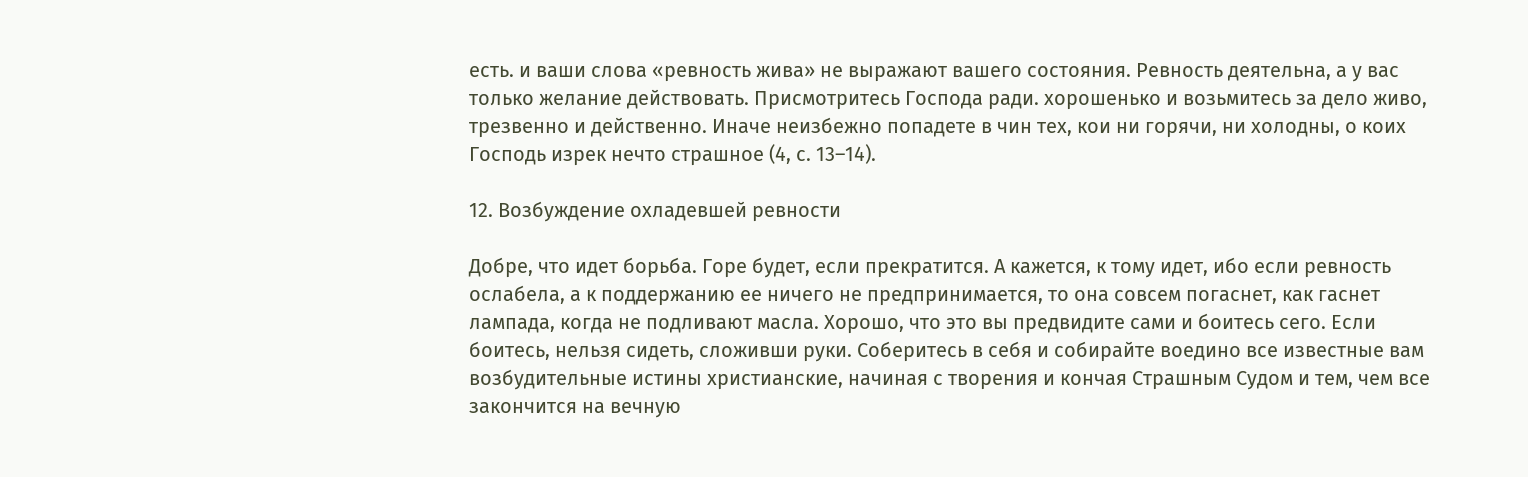есть. и ваши слова «ревность жива» не выражают вашего состояния. Ревность деятельна, а у вас только желание действовать. Присмотритесь Господа ради. хорошенько и возьмитесь за дело живо, трезвенно и действенно. Иначе неизбежно попадете в чин тех, кои ни горячи, ни холодны, о коих Господь изрек нечто страшное (4, с. 13–14).

12. Возбуждение охладевшей ревности

Добре, что идет борьба. Горе будет, если прекратится. А кажется, к тому идет, ибо если ревность ослабела, а к поддержанию ее ничего не предпринимается, то она совсем погаснет, как гаснет лампада, когда не подливают масла. Хорошо, что это вы предвидите сами и боитесь сего. Если боитесь, нельзя сидеть, сложивши руки. Соберитесь в себя и собирайте воедино все известные вам возбудительные истины христианские, начиная с творения и кончая Страшным Судом и тем, чем все закончится на вечную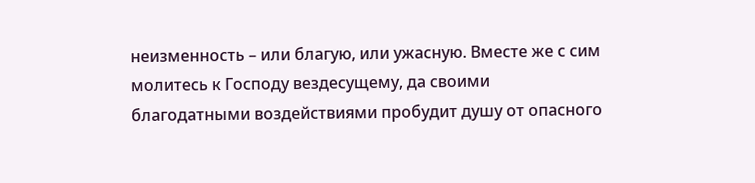неизменность – или благую, или ужасную. Вместе же с сим молитесь к Господу вездесущему, да своими благодатными воздействиями пробудит душу от опасного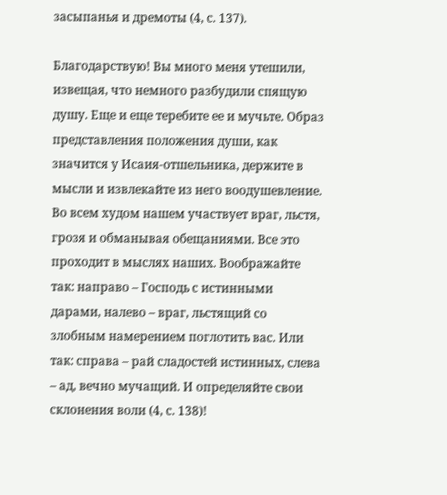засыпанья и дремоты (4, с. 137).

Благодарствую! Вы много меня утешили, извещая, что немного разбудили спящую душу. Еще и еще теребите ее и мучьте. Образ представления положения души, как значится у Исаия-отшельника, держите в мысли и извлекайте из него воодушевление. Во всем худом нашем участвует враг, льстя, грозя и обманывая обещаниями. Все это проходит в мыслях наших. Воображайте так: направо – Господь с истинными дарами, налево – враг, льстящий со злобным намерением поглотить вас. Или так: справа – рай сладостей истинных, слева – ад, вечно мучащий. И определяйте свои склонения воли (4, с. 138)!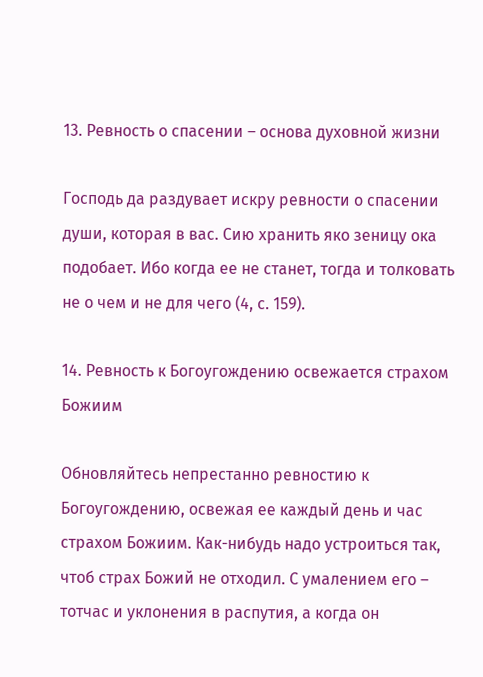13. Ревность о спасении – основа духовной жизни

Господь да раздувает искру ревности о спасении души, которая в вас. Сию хранить яко зеницу ока подобает. Ибо когда ее не станет, тогда и толковать не о чем и не для чего (4, с. 159).

14. Ревность к Богоугождению освежается страхом Божиим

Обновляйтесь непрестанно ревностию к Богоугождению, освежая ее каждый день и час страхом Божиим. Как-нибудь надо устроиться так, чтоб страх Божий не отходил. С умалением его – тотчас и уклонения в распутия, а когда он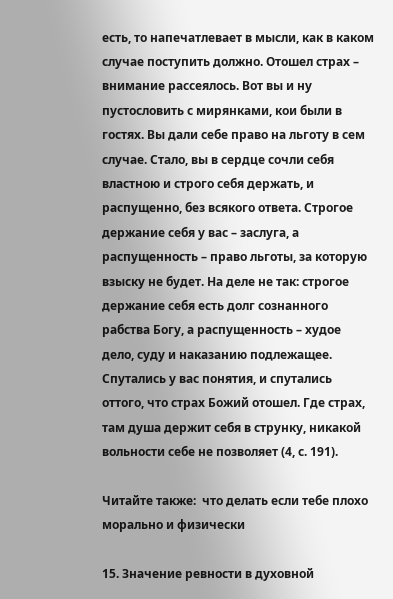есть, то напечатлевает в мысли, как в каком случае поступить должно. Отошел страх – внимание рассеялось. Вот вы и ну пустословить с мирянками, кои были в гостях. Вы дали себе право на льготу в сем случае. Стало, вы в сердце сочли себя властною и строго себя держать, и распущенно, без всякого ответа. Строгое держание себя у вас – заслуга, а распущенность – право льготы, за которую взыску не будет. На деле не так: строгое держание себя есть долг сознанного рабства Богу, а распущенность – худое дело, суду и наказанию подлежащее. Спутались у вас понятия, и спутались оттого, что страх Божий отошел. Где страх, там душа держит себя в струнку, никакой вольности себе не позволяет (4, с. 191).

Читайте также:  что делать если тебе плохо морально и физически

15. Значение ревности в духовной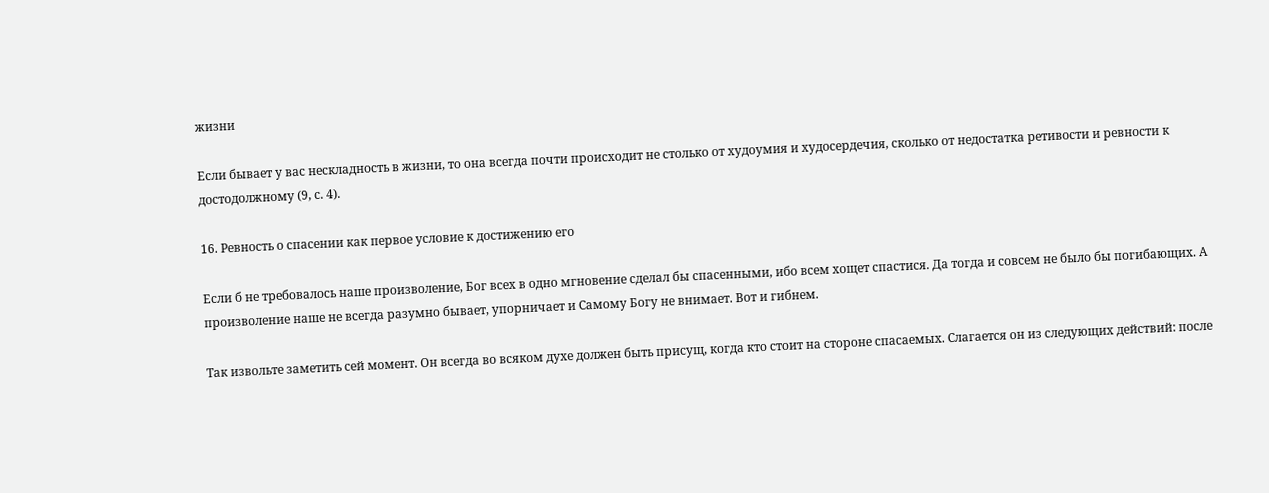жизни

Если бывает у вас нескладность в жизни, то она всегда почти происходит не столько от худоумия и худосердечия, сколько от недостатка ретивости и ревности к достодолжному (9, с. 4).

16. Ревность о спасении как первое условие к достижению его

Если б не требовалось наше произволение, Бог всех в одно мгновение сделал бы спасенными, ибо всем хощет спастися. Да тогда и совсем не было бы погибающих. А произволение наше не всегда разумно бывает, упорничает и Самому Богу не внимает. Вот и гибнем.

Так извольте заметить сей момент. Он всегда во всяком духе должен быть присущ, когда кто стоит на стороне спасаемых. Слагается он из следующих действий: после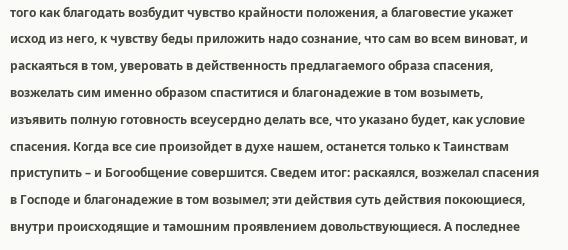того как благодать возбудит чувство крайности положения, а благовестие укажет исход из него, к чувству беды приложить надо сознание, что сам во всем виноват, и раскаяться в том, уверовать в действенность предлагаемого образа спасения, возжелать сим именно образом спаститися и благонадежие в том возыметь, изъявить полную готовность всеусердно делать все, что указано будет, как условие спасения. Когда все сие произойдет в духе нашем, останется только к Таинствам приступить – и Богообщение совершится. Сведем итог: раскаялся, возжелал спасения в Господе и благонадежие в том возымел; эти действия суть действия покоющиеся, внутри происходящие и тамошним проявлением довольствующиеся. А последнее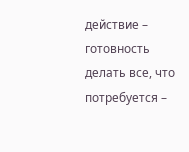действие – готовность делать все, что потребуется –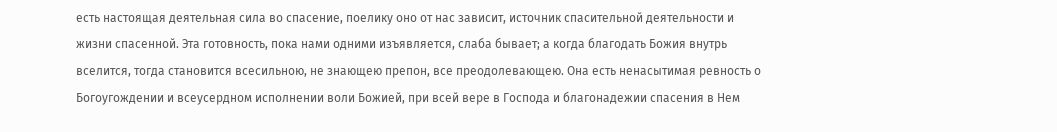есть настоящая деятельная сила во спасение, поелику оно от нас зависит, источник спасительной деятельности и жизни спасенной. Эта готовность, пока нами одними изъявляется, слаба бывает; а когда благодать Божия внутрь вселится, тогда становится всесильною, не знающею препон, все преодолевающею. Она есть ненасытимая ревность о Богоугождении и всеусердном исполнении воли Божией, при всей вере в Господа и благонадежии спасения в Нем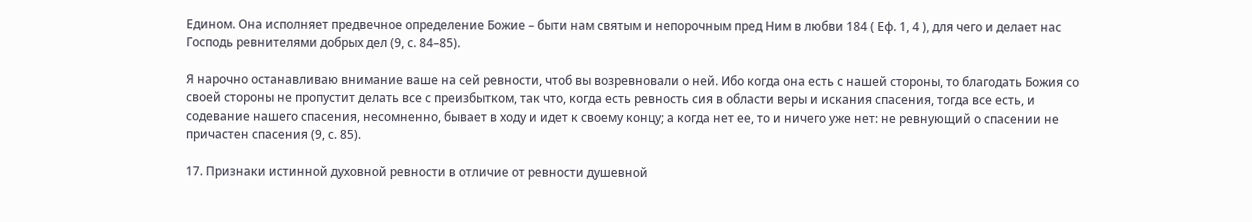Едином. Она исполняет предвечное определение Божие – быти нам святым и непорочным пред Ним в любви 184 ( Еф. 1, 4 ), для чего и делает нас Господь ревнителями добрых дел (9, с. 84–85).

Я нарочно останавливаю внимание ваше на сей ревности, чтоб вы возревновали о ней. Ибо когда она есть с нашей стороны, то благодать Божия со своей стороны не пропустит делать все с преизбытком, так что, когда есть ревность сия в области веры и искания спасения, тогда все есть, и содевание нашего спасения, несомненно, бывает в ходу и идет к своему концу; а когда нет ее, то и ничего уже нет: не ревнующий о спасении не причастен спасения (9, с. 85).

17. Признаки истинной духовной ревности в отличие от ревности душевной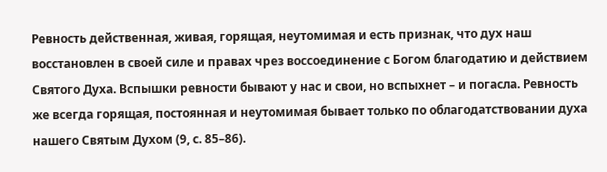Ревность действенная, живая, горящая, неутомимая и есть признак, что дух наш восстановлен в своей силе и правах чрез воссоединение с Богом благодатию и действием Святого Духа. Вспышки ревности бывают у нас и свои, но вспыхнет – и погасла. Ревность же всегда горящая, постоянная и неутомимая бывает только по облагодатствовании духа нашего Святым Духом (9, с. 85–86).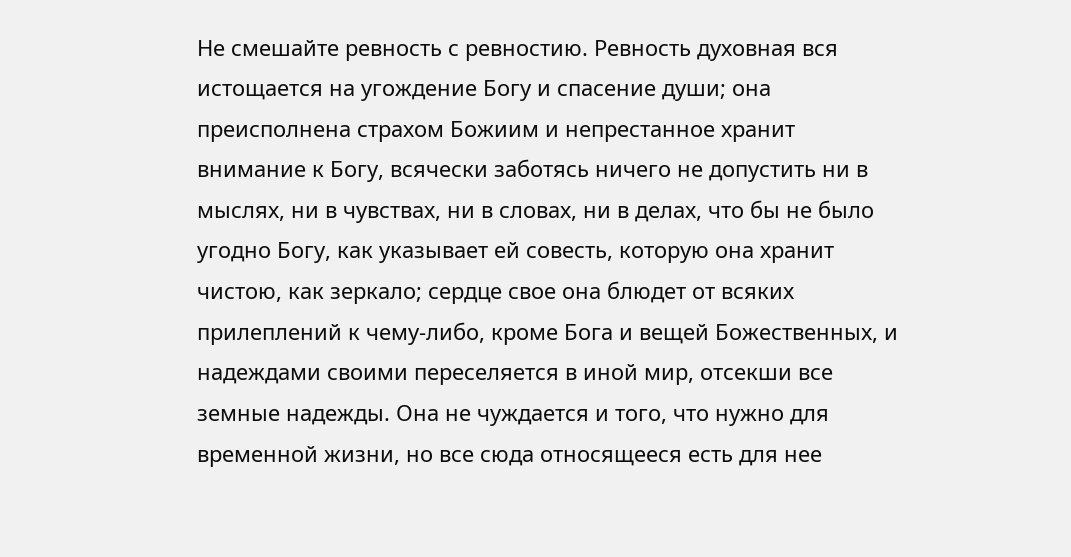Не смешайте ревность с ревностию. Ревность духовная вся истощается на угождение Богу и спасение души; она преисполнена страхом Божиим и непрестанное хранит внимание к Богу, всячески заботясь ничего не допустить ни в мыслях, ни в чувствах, ни в словах, ни в делах, что бы не было угодно Богу, как указывает ей совесть, которую она хранит чистою, как зеркало; сердце свое она блюдет от всяких прилеплений к чему-либо, кроме Бога и вещей Божественных, и надеждами своими переселяется в иной мир, отсекши все земные надежды. Она не чуждается и того, что нужно для временной жизни, но все сюда относящееся есть для нее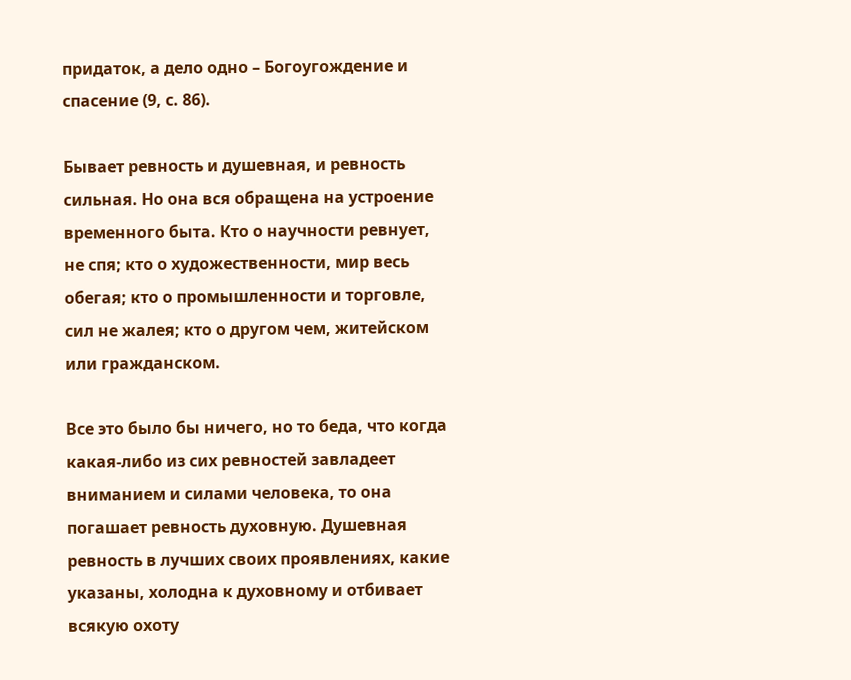придаток, а дело одно – Богоугождение и спасение (9, с. 86).

Бывает ревность и душевная, и ревность сильная. Но она вся обращена на устроение временного быта. Кто о научности ревнует, не спя; кто о художественности, мир весь обегая; кто о промышленности и торговле, сил не жалея; кто о другом чем, житейском или гражданском.

Все это было бы ничего, но то беда, что когда какая-либо из сих ревностей завладеет вниманием и силами человека, то она погашает ревность духовную. Душевная ревность в лучших своих проявлениях, какие указаны, холодна к духовному и отбивает всякую охоту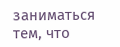заниматься тем, что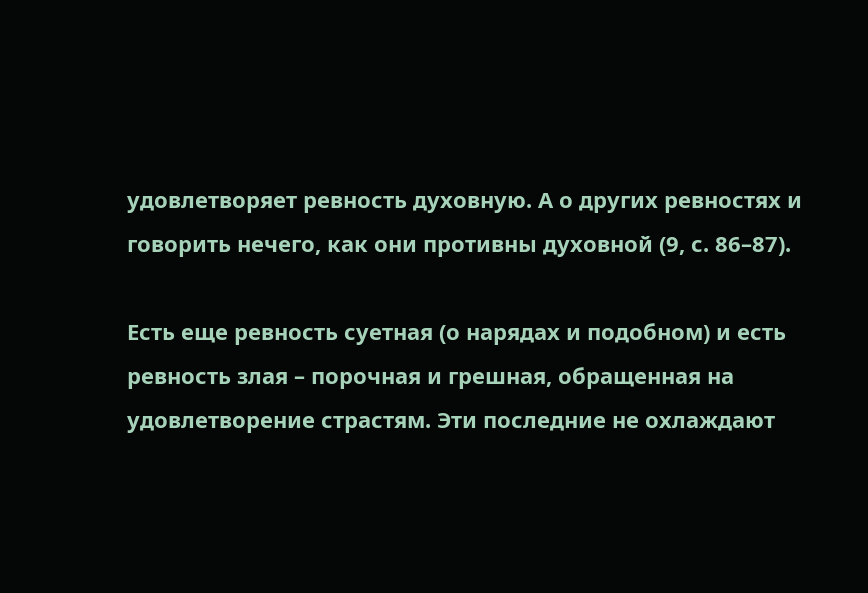удовлетворяет ревность духовную. А о других ревностях и говорить нечего, как они противны духовной (9, с. 86–87).

Есть еще ревность суетная (о нарядах и подобном) и есть ревность злая – порочная и грешная, обращенная на удовлетворение страстям. Эти последние не охлаждают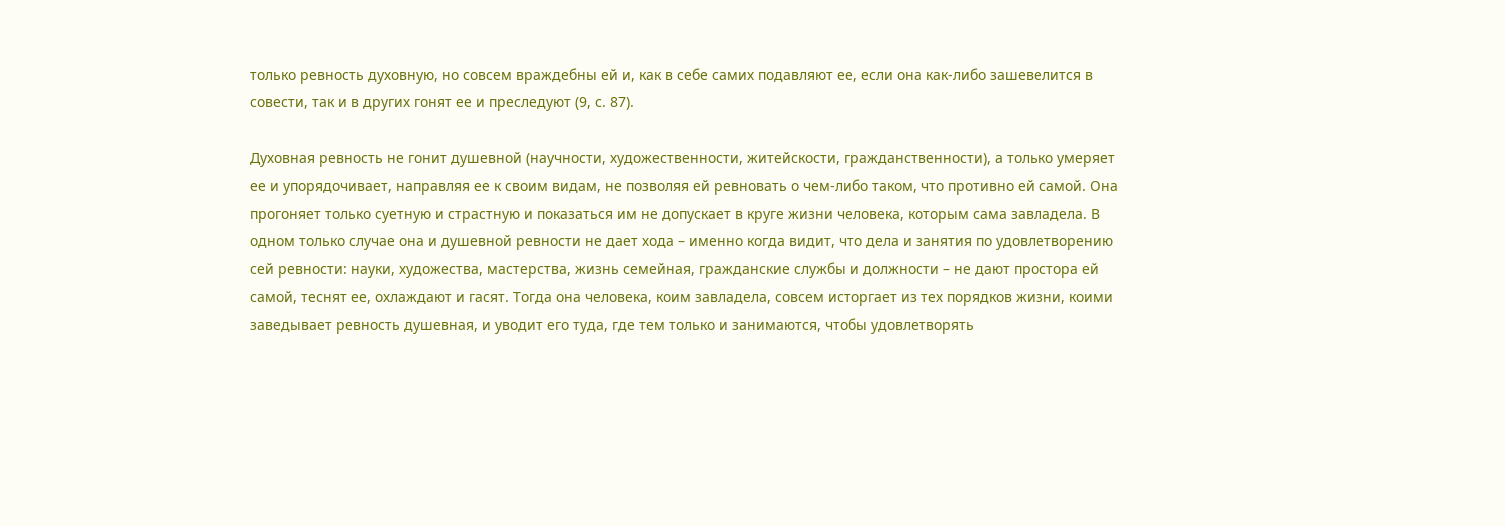только ревность духовную, но совсем враждебны ей и, как в себе самих подавляют ее, если она как-либо зашевелится в совести, так и в других гонят ее и преследуют (9, с. 87).

Духовная ревность не гонит душевной (научности, художественности, житейскости, гражданственности), а только умеряет ее и упорядочивает, направляя ее к своим видам, не позволяя ей ревновать о чем-либо таком, что противно ей самой. Она прогоняет только суетную и страстную и показаться им не допускает в круге жизни человека, которым сама завладела. В одном только случае она и душевной ревности не дает хода – именно когда видит, что дела и занятия по удовлетворению сей ревности: науки, художества, мастерства, жизнь семейная, гражданские службы и должности – не дают простора ей самой, теснят ее, охлаждают и гасят. Тогда она человека, коим завладела, совсем исторгает из тех порядков жизни, коими заведывает ревность душевная, и уводит его туда, где тем только и занимаются, чтобы удовлетворять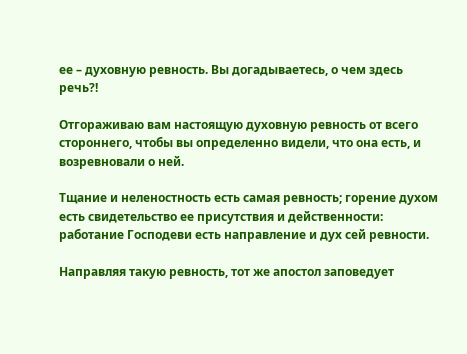ее – духовную ревность. Вы догадываетесь, о чем здесь речь?!

Отгораживаю вам настоящую духовную ревность от всего стороннего, чтобы вы определенно видели, что она есть, и возревновали о ней.

Тщание и неленостность есть самая ревность; горение духом есть свидетельство ее присутствия и действенности: работание Господеви есть направление и дух сей ревности.

Направляя такую ревность, тот же апостол заповедует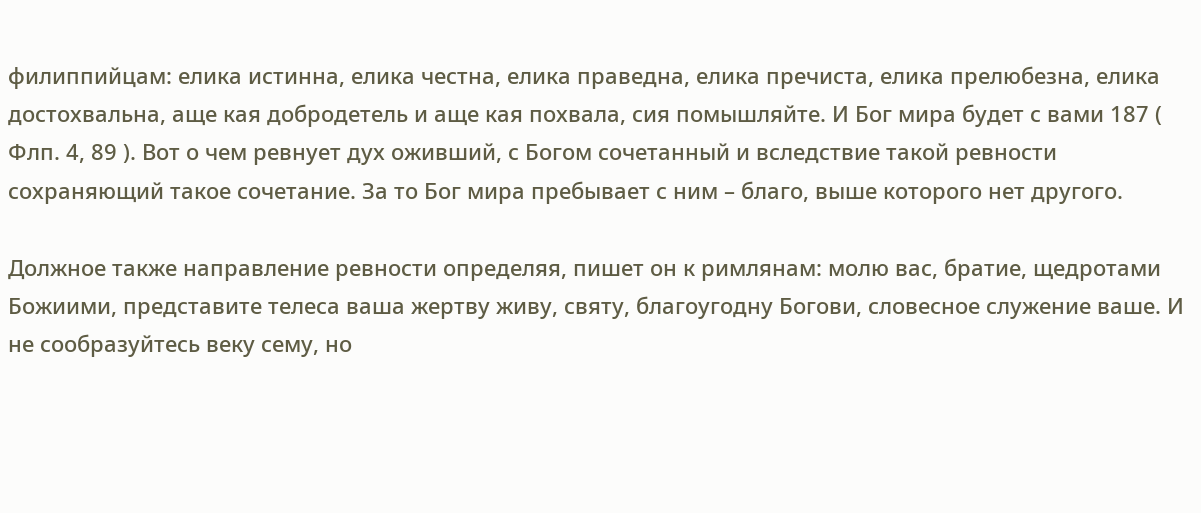филиппийцам: елика истинна, елика честна, елика праведна, елика пречиста, елика прелюбезна, елика достохвальна, аще кая добродетель и аще кая похвала, сия помышляйте. И Бог мира будет с вами 187 ( Флп. 4, 89 ). Вот о чем ревнует дух оживший, с Богом сочетанный и вследствие такой ревности сохраняющий такое сочетание. За то Бог мира пребывает с ним – благо, выше которого нет другого.

Должное также направление ревности определяя, пишет он к римлянам: молю вас, братие, щедротами Божиими, представите телеса ваша жертву живу, святу, благоугодну Богови, словесное служение ваше. И не сообразуйтесь веку сему, но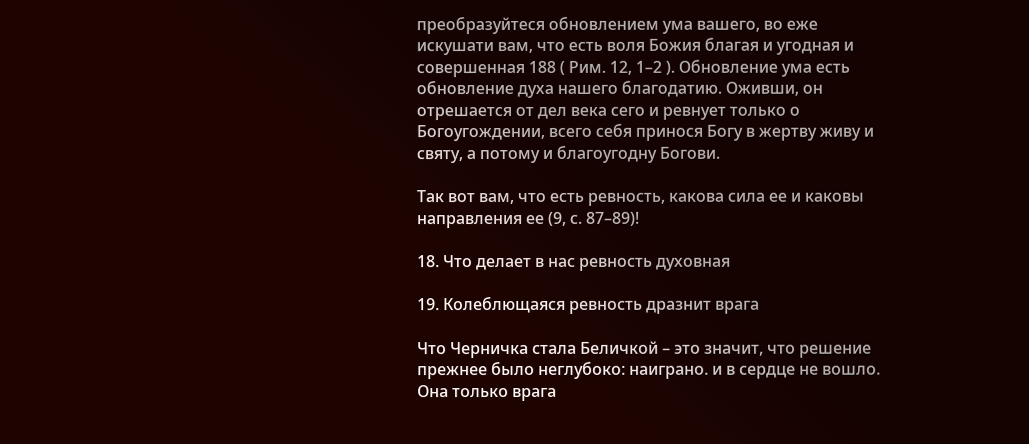преобразуйтеся обновлением ума вашего, во еже искушати вам, что есть воля Божия благая и угодная и совершенная 188 ( Рим. 12, 1–2 ). Обновление ума есть обновление духа нашего благодатию. Оживши, он отрешается от дел века сего и ревнует только о Богоугождении, всего себя принося Богу в жертву живу и святу, а потому и благоугодну Богови.

Так вот вам, что есть ревность, какова сила ее и каковы направления ее (9, с. 87–89)!

18. Что делает в нас ревность духовная

19. Колеблющаяся ревность дразнит врага

Что Черничка стала Беличкой – это значит, что решение прежнее было неглубоко: наиграно. и в сердце не вошло. Она только врага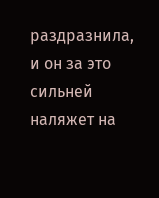раздразнила, и он за это сильней наляжет на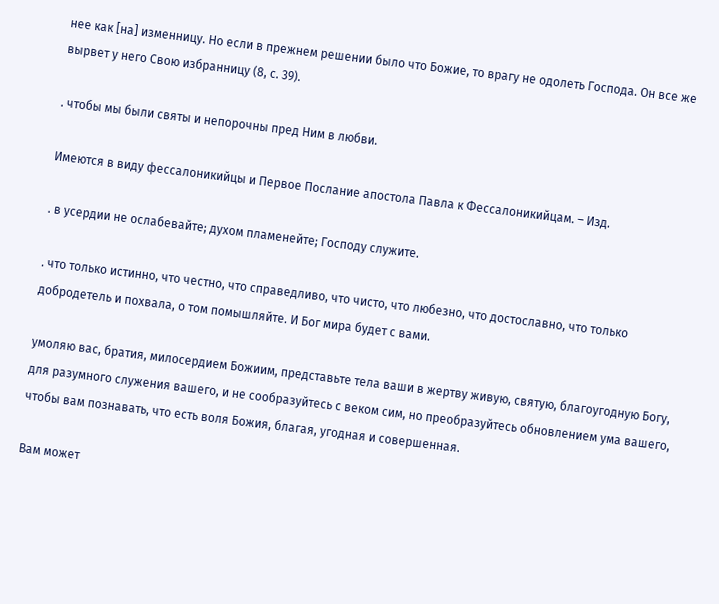нее как [на] изменницу. Но если в прежнем решении было что Божие, то врагу не одолеть Господа. Он все же вырвет у него Свою избранницу (8, с. 39).

. чтобы мы были святы и непорочны пред Ним в любви.

Имеются в виду фессалоникийцы и Первое Послание апостола Павла к Фессалоникийцам. – Изд.

. в усердии не ослабевайте; духом пламенейте; Господу служите.

. что только истинно, что честно, что справедливо, что чисто, что любезно, что достославно, что только добродетель и похвала, о том помышляйте. И Бог мира будет с вами.

умоляю вас, братия, милосердием Божиим, представьте тела ваши в жертву живую, святую, благоугодную Богу, для разумного служения вашего, и не сообразуйтесь с веком сим, но преобразуйтесь обновлением ума вашего, чтобы вам познавать, что есть воля Божия, благая, угодная и совершенная.

Вам может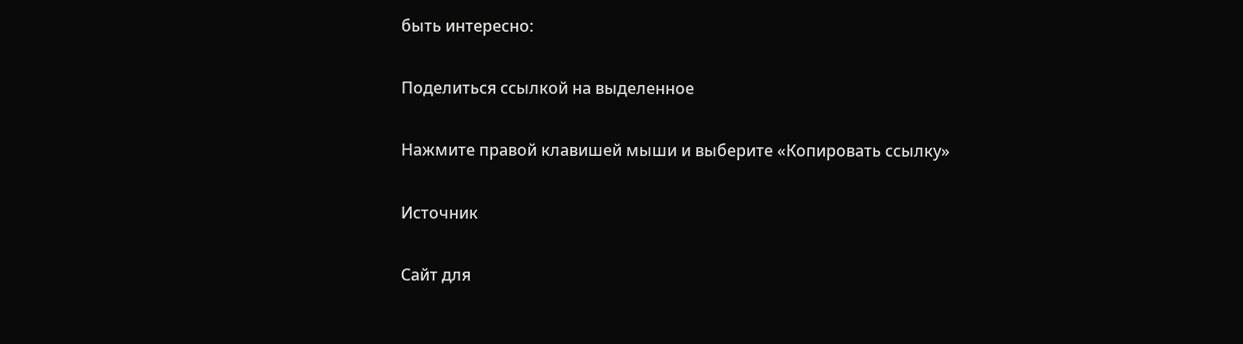быть интересно:

Поделиться ссылкой на выделенное

Нажмите правой клавишей мыши и выберите «Копировать ссылку»

Источник

Сайт для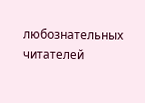любознательных читателей